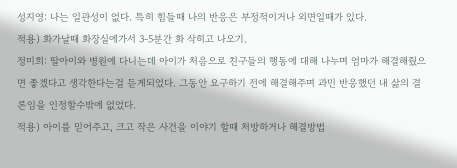성지영: 나는 일관성이 없다. 특히 힘들때 나의 반응은 부정적이거나 외면일때가 있다.
적용) 화가날때 화장실에가서 3-5분간 화 삭히고 나오기.
정미희: 딸아이와 병원에 다니는데 아이가 처음으로 친구들의 행동에 대해 나누며 엄마가 해결해줬으면 좋겠다고 생각한다는걸 듣게되었다. 그동안 요구하기 전에 해결해주며 과민 반응했던 내 삶의 결론임을 인정할수밖에 없었다.
적용) 아이를 믿어주고, 크고 작은 사건을 이야기 할때 처방하거나 해결방법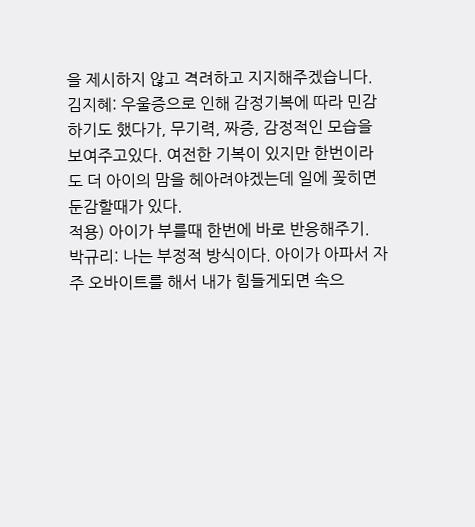을 제시하지 않고 격려하고 지지해주겠습니다.
김지혜: 우울증으로 인해 감정기복에 따라 민감하기도 했다가, 무기력, 짜증, 감정적인 모습을 보여주고있다. 여전한 기복이 있지만 한번이라도 더 아이의 맘을 헤아려야겠는데 일에 꽂히면 둔감할때가 있다.
적용) 아이가 부를때 한번에 바로 반응해주기.
박규리: 나는 부정적 방식이다. 아이가 아파서 자주 오바이트를 해서 내가 힘들게되면 속으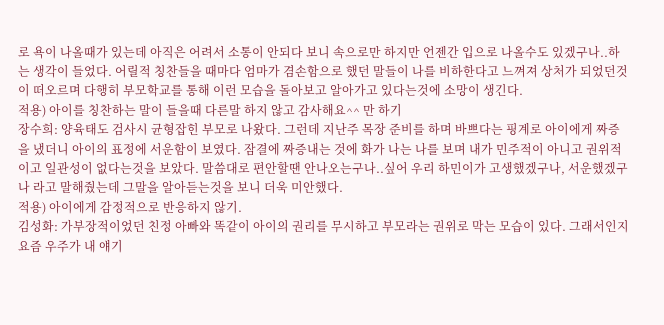로 욕이 나올때가 있는데 아직은 어려서 소통이 안되다 보니 속으로만 하지만 언젠간 입으로 나올수도 있겠구나..하는 생각이 들었다. 어릴적 칭찬들을 때마다 엄마가 겸손함으로 했던 말들이 나를 비하한다고 느껴져 상처가 되었던것이 떠오르며 다행히 부모학교를 통해 이런 모습을 돌아보고 알아가고 있다는것에 소망이 생긴다.
적용) 아이를 칭찬하는 말이 들을때 다른말 하지 않고 감사해요^^ 만 하기
장수희: 양육태도 검사시 균형잡힌 부모로 나왔다. 그런데 지난주 목장 준비를 하며 바쁘다는 핑계로 아이에게 짜증을 냈더니 아이의 표정에 서운함이 보였다. 잠결에 짜증내는 것에 화가 나는 나를 보며 내가 민주적이 아니고 권위적이고 일관성이 없다는것을 보았다. 말씀대로 편안할땐 안나오는구나..싶어 우리 하민이가 고생했겠구나, 서운했겠구나 라고 말해줬는데 그말을 알아듣는것을 보니 더욱 미안했다.
적용) 아이에게 감정적으로 반응하지 않기.
김성화: 가부장적이었던 친정 아빠와 똑같이 아이의 권리를 무시하고 부모라는 권위로 막는 모습이 있다. 그래서인지 요즘 우주가 내 얘기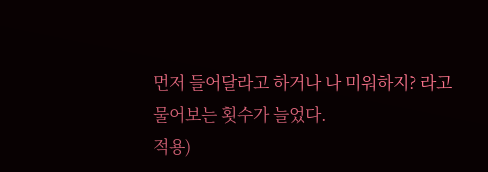먼저 들어달라고 하거나 나 미워하지? 라고 물어보는 횟수가 늘었다.
적용)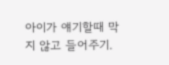아이가 얘기할때 막지 않고 들어주기.